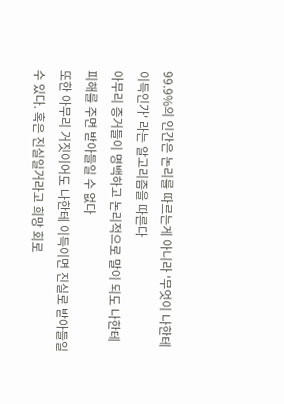99.9%의 인간은 논리를 따르는게 아니라 '무엇이 나한테 이득인가' 라는 알고리즘을 따른다
아무리 증거들이 명백하고 논리적으로 말이 되도 나한테 피해를 주면 받아들일 수 없다
또한 아무리 거짓이어도 나한테 이득이면 진실로 받아들일 수 있다. 혹은 진실일거라고 희망 회로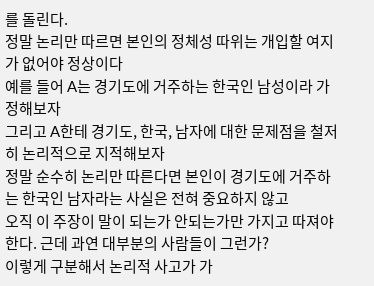를 돌린다.
정말 논리만 따르면 본인의 정체성 따위는 개입할 여지가 없어야 정상이다
예를 들어 A는 경기도에 거주하는 한국인 남성이라 가정해보자
그리고 A한테 경기도, 한국, 남자에 대한 문제점을 철저히 논리적으로 지적해보자
정말 순수히 논리만 따른다면 본인이 경기도에 거주하는 한국인 남자라는 사실은 전혀 중요하지 않고
오직 이 주장이 말이 되는가 안되는가만 가지고 따져야 한다. 근데 과연 대부분의 사람들이 그런가?
이렇게 구분해서 논리적 사고가 가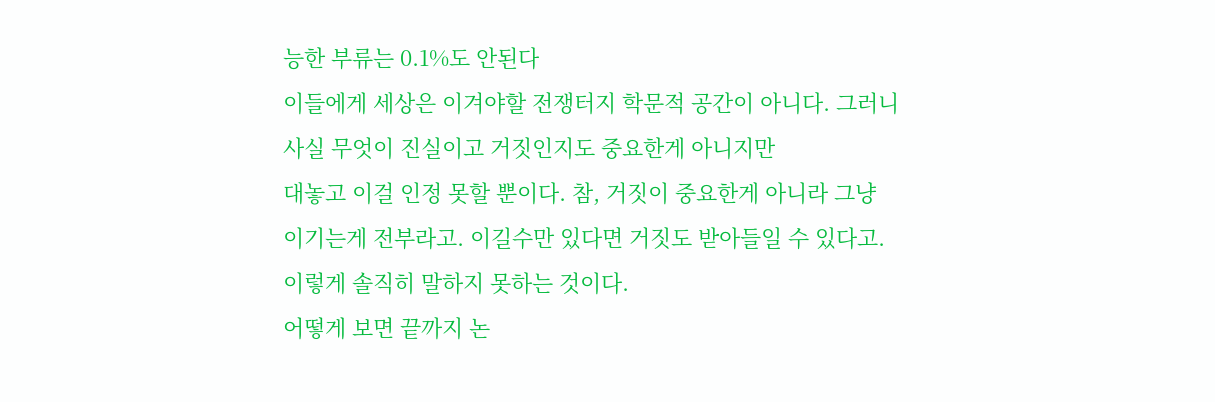능한 부류는 0.1%도 안된다
이들에게 세상은 이겨야할 전쟁터지 학문적 공간이 아니다. 그러니 사실 무엇이 진실이고 거짓인지도 중요한게 아니지만
대놓고 이걸 인정 못할 뿐이다. 참, 거짓이 중요한게 아니라 그냥 이기는게 전부라고. 이길수만 있다면 거짓도 받아들일 수 있다고.
이렇게 솔직히 말하지 못하는 것이다.
어떻게 보면 끝까지 논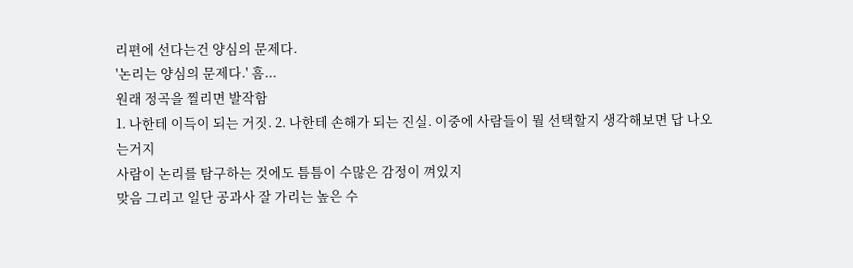리편에 선다는건 양심의 문제다.
'논리는 양심의 문제다.' 흠...
원래 정곡을 찔리면 발작함
1. 나한테 이득이 되는 거짓. 2. 나한테 손해가 되는 진실. 이중에 사람들이 뭘 선택할지 생각해보면 답 나오는거지
사람이 논리를 탐구하는 것에도 틈틈이 수많은 감정이 껴있지
맞음 그리고 일단 공과사 잘 가리는 높은 수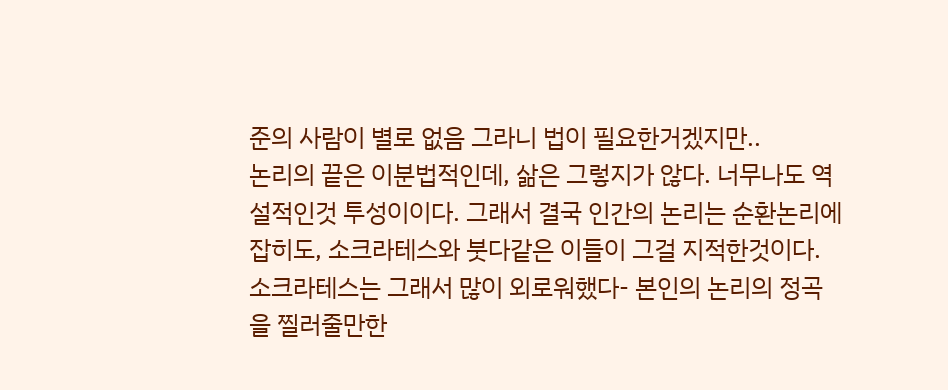준의 사람이 별로 없음 그라니 법이 필요한거겠지만..
논리의 끝은 이분법적인데, 삶은 그렇지가 않다. 너무나도 역설적인것 투성이이다. 그래서 결국 인간의 논리는 순환논리에 잡히도, 소크라테스와 붓다같은 이들이 그걸 지적한것이다. 소크라테스는 그래서 많이 외로워했다- 본인의 논리의 정곡을 찔러줄만한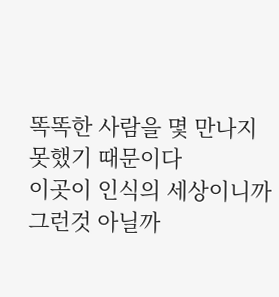똑똑한 사람을 몇 만나지 못했기 때문이다
이곳이 인식의 세상이니까 그런것 아닐까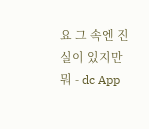요 그 속엔 진실이 있지만 뭐 - dc App